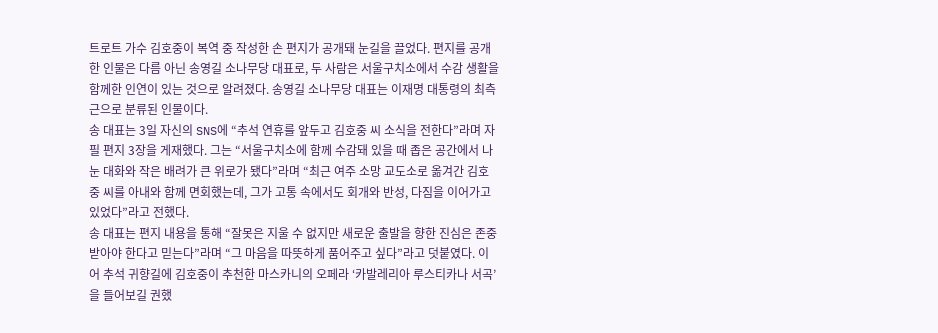트로트 가수 김호중이 복역 중 작성한 손 편지가 공개돼 눈길을 끌었다. 편지를 공개한 인물은 다름 아닌 송영길 소나무당 대표로, 두 사람은 서울구치소에서 수감 생활을 함께한 인연이 있는 것으로 알려졌다. 송영길 소나무당 대표는 이재명 대통령의 최측근으로 분류된 인물이다.
송 대표는 3일 자신의 SNS에 “추석 연휴를 앞두고 김호중 씨 소식을 전한다”라며 자필 편지 3장을 게재했다. 그는 “서울구치소에 함께 수감돼 있을 때 좁은 공간에서 나눈 대화와 작은 배려가 큰 위로가 됐다”라며 “최근 여주 소망 교도소로 옮겨간 김호중 씨를 아내와 함께 면회했는데, 그가 고통 속에서도 회개와 반성, 다짐을 이어가고 있었다”라고 전했다.
송 대표는 편지 내용을 통해 “잘못은 지울 수 없지만 새로운 출발을 향한 진심은 존중받아야 한다고 믿는다”라며 “그 마음을 따뜻하게 품어주고 싶다”라고 덧붙였다. 이어 추석 귀향길에 김호중이 추천한 마스카니의 오페라 ‘카발레리아 루스티카나 서곡’을 들어보길 권했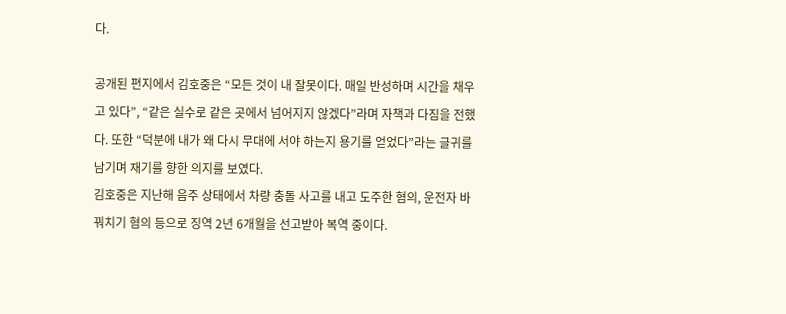다.

공개된 편지에서 김호중은 “모든 것이 내 잘못이다. 매일 반성하며 시간을 채우고 있다”, “같은 실수로 같은 곳에서 넘어지지 않겠다”라며 자책과 다짐을 전했다. 또한 “덕분에 내가 왜 다시 무대에 서야 하는지 용기를 얻었다”라는 글귀를 남기며 재기를 향한 의지를 보였다.
김호중은 지난해 음주 상태에서 차량 충돌 사고를 내고 도주한 혐의, 운전자 바꿔치기 혐의 등으로 징역 2년 6개월을 선고받아 복역 중이다.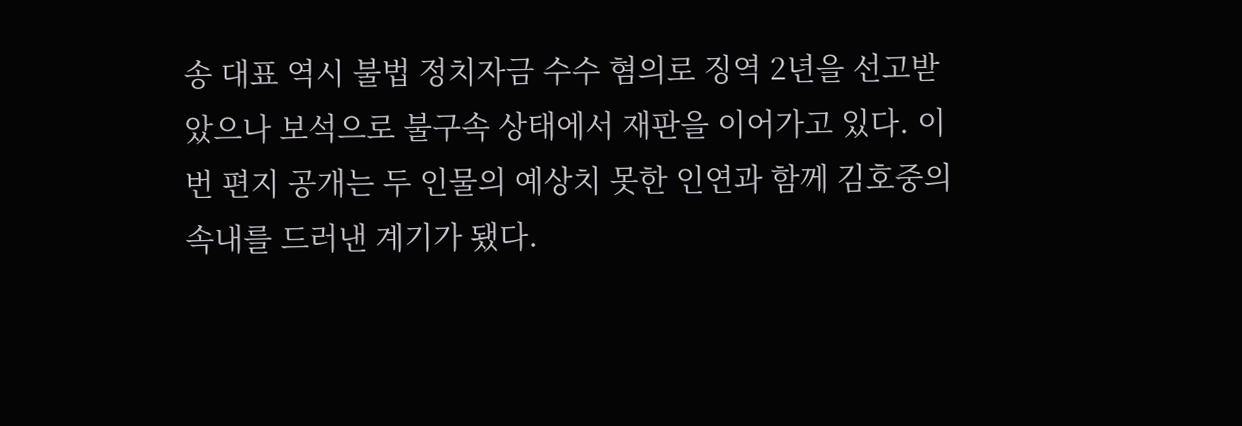송 대표 역시 불법 정치자금 수수 혐의로 징역 2년을 선고받았으나 보석으로 불구속 상태에서 재판을 이어가고 있다. 이번 편지 공개는 두 인물의 예상치 못한 인연과 함께 김호중의 속내를 드러낸 계기가 됐다.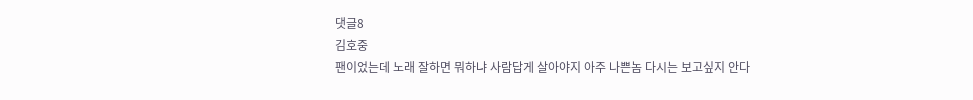댓글8
김호중
팬이었는데 노래 잘하면 뭐하냐 사람답게 살아야지 아주 나쁜놈 다시는 보고싶지 안다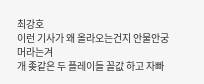최강호
이런 기사가 왜 올라오는건지 안물안궁
머라는겨
개 좆같은 두 플레이들 꼴값 하고 자빠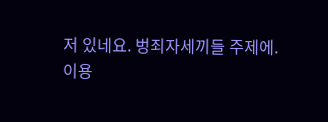저 있네요. 벙죄자세끼들 주제에.
이용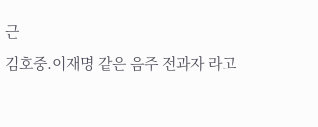근
김호중.이재명 같은 음주 전과자 라고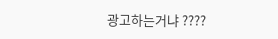광고하는거냐 ????